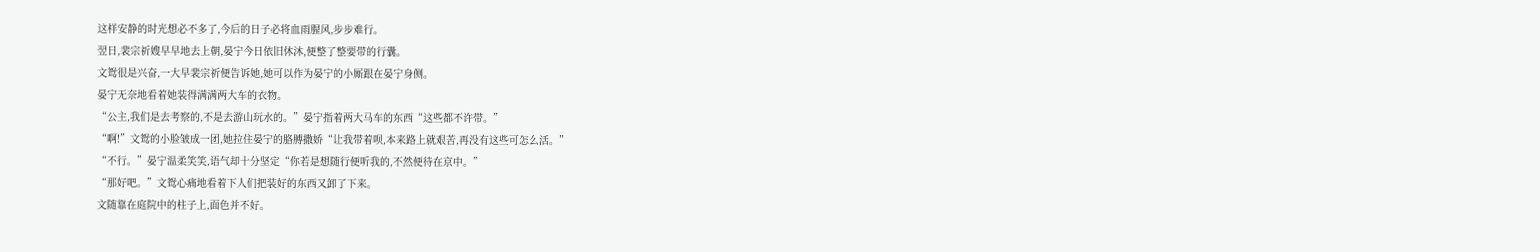这样安静的时光想必不多了,今后的日子必将血雨腥风,步步难行。
翌日,裴宗祈嫂早早地去上朝,晏宁今日依旧休沐,便整了整要带的行囊。
文鸳很是兴奋,一大早裴宗祈便告诉她,她可以作为晏宁的小厮跟在晏宁身侧。
晏宁无奈地看着她装得满满两大车的衣物。
“公主,我们是去考察的,不是去游山玩水的。”晏宁指着两大马车的东西“这些都不许带。”
“啊!”文鸳的小脸皱成一团,她拉住晏宁的胳膊撒娇“让我带着呗,本来路上就艰苦,再没有这些可怎么活。”
“不行。”晏宁温柔笑笑,语气却十分坚定“你若是想随行便听我的,不然便待在京中。”
“那好吧。”文鸳心痛地看着下人们把装好的东西又卸了下来。
文随靠在庭院中的柱子上,面色并不好。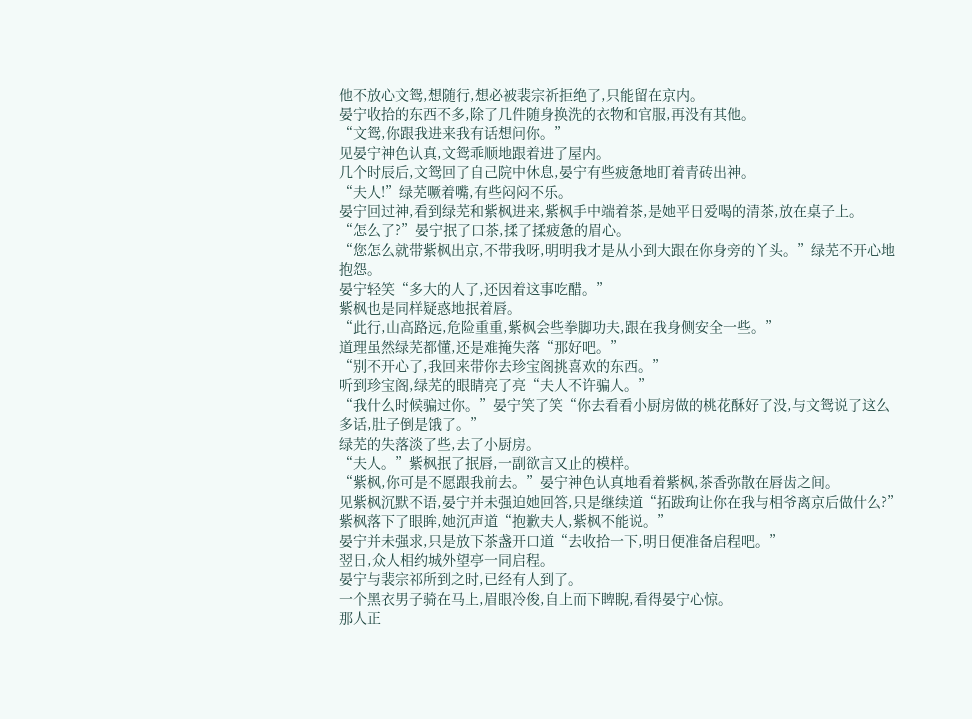他不放心文鸳,想随行,想必被裴宗祈拒绝了,只能留在京内。
晏宁收拾的东西不多,除了几件随身换洗的衣物和官服,再没有其他。
“文鸳,你跟我进来我有话想问你。”
见晏宁神色认真,文鸳乖顺地跟着进了屋内。
几个时辰后,文鸳回了自己院中休息,晏宁有些疲惫地盯着青砖出神。
“夫人!”绿芜噘着嘴,有些闷闷不乐。
晏宁回过神,看到绿芜和紫枫进来,紫枫手中端着茶,是她平日爱喝的清茶,放在桌子上。
“怎么了?”晏宁抿了口茶,揉了揉疲惫的眉心。
“您怎么就带紫枫出京,不带我呀,明明我才是从小到大跟在你身旁的丫头。”绿芜不开心地抱怨。
晏宁轻笑“多大的人了,还因着这事吃醋。”
紫枫也是同样疑惑地抿着唇。
“此行,山高路远,危险重重,紫枫会些拳脚功夫,跟在我身侧安全一些。”
道理虽然绿芜都懂,还是难掩失落“那好吧。”
“别不开心了,我回来带你去珍宝阁挑喜欢的东西。”
听到珍宝阁,绿芜的眼睛亮了亮“夫人不许骗人。”
“我什么时候骗过你。”晏宁笑了笑“你去看看小厨房做的桃花酥好了没,与文鸳说了这么多话,肚子倒是饿了。”
绿芜的失落淡了些,去了小厨房。
“夫人。”紫枫抿了抿唇,一副欲言又止的模样。
“紫枫,你可是不愿跟我前去。”晏宁神色认真地看着紫枫,茶香弥散在唇齿之间。
见紫枫沉默不语,晏宁并未强迫她回答,只是继续道“拓跋珣让你在我与相爷离京后做什么?”
紫枫落下了眼眸,她沉声道“抱歉夫人,紫枫不能说。”
晏宁并未强求,只是放下茶盏开口道“去收拾一下,明日便准备启程吧。”
翌日,众人相约城外望亭一同启程。
晏宁与裴宗祁所到之时,已经有人到了。
一个黑衣男子骑在马上,眉眼冷俊,自上而下睥睨,看得晏宁心惊。
那人正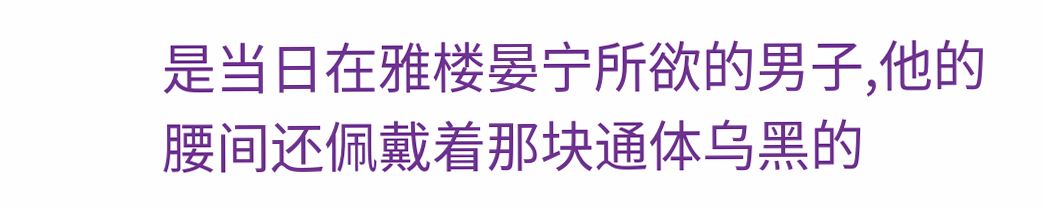是当日在雅楼晏宁所欲的男子,他的腰间还佩戴着那块通体乌黑的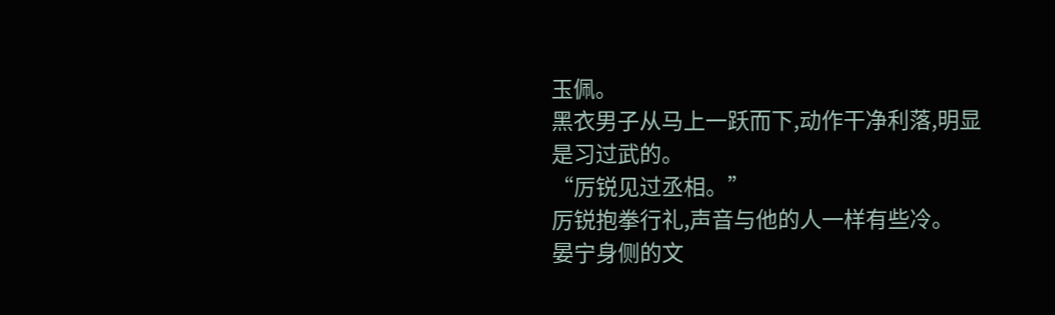玉佩。
黑衣男子从马上一跃而下,动作干净利落,明显是习过武的。
“厉锐见过丞相。”
厉锐抱拳行礼,声音与他的人一样有些冷。
晏宁身侧的文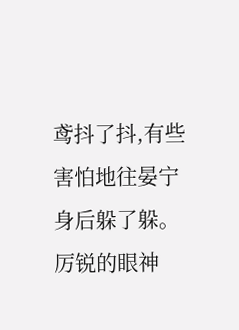鸢抖了抖,有些害怕地往晏宁身后躲了躲。
厉锐的眼神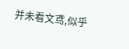并未看文鸢,似乎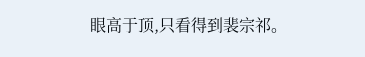眼高于顶,只看得到裴宗祁。